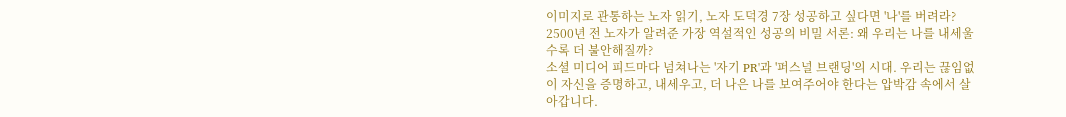이미지로 관통하는 노자 읽기, 노자 도덕경 7장 성공하고 싶다면 '나'를 버려라? 2500년 전 노자가 알려준 가장 역설적인 성공의 비밀 서론: 왜 우리는 나를 내세울수록 더 불안해질까?
소셜 미디어 피드마다 넘쳐나는 '자기 PR'과 '퍼스널 브랜딩'의 시대. 우리는 끊임없이 자신을 증명하고, 내세우고, 더 나은 나를 보여주어야 한다는 압박감 속에서 살아갑니다.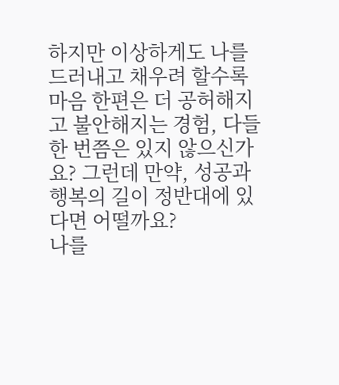하지만 이상하게도 나를 드러내고 채우려 할수록 마음 한편은 더 공허해지고 불안해지는 경험, 다들 한 번쯤은 있지 않으신가요? 그런데 만약, 성공과 행복의 길이 정반대에 있다면 어떨까요?
나를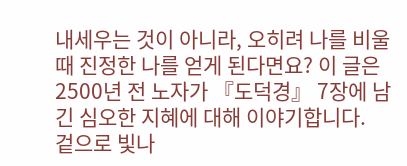내세우는 것이 아니라, 오히려 나를 비울 때 진정한 나를 얻게 된다면요? 이 글은 2500년 전 노자가 『도덕경』 7장에 남긴 심오한 지혜에 대해 이야기합니다.
겉으로 빛나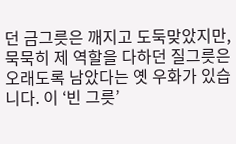던 금그릇은 깨지고 도둑맞았지만, 묵묵히 제 역할을 다하던 질그릇은 오래도록 남았다는 옛 우화가 있습니다. 이 ‘빈 그릇’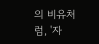의 비유처럼, '자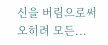신을 버림으로써 오히려 모든...